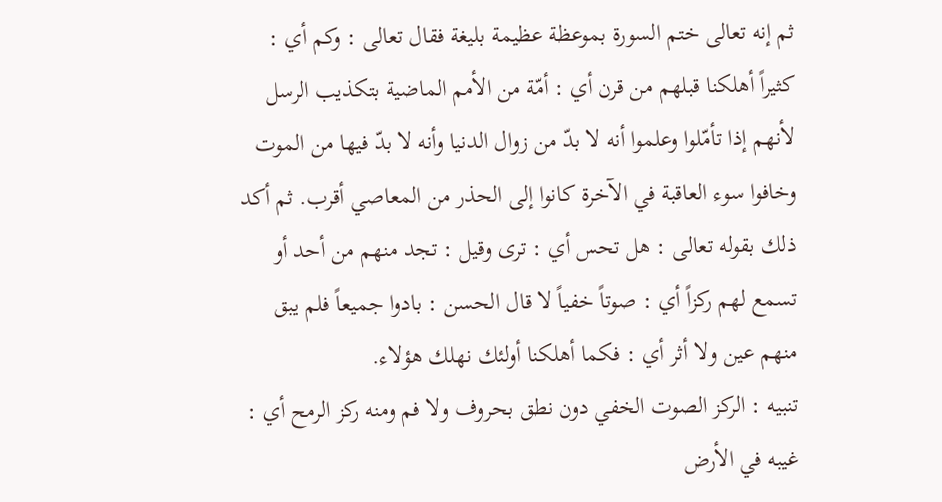ثم إنه تعالى ختم السورة بموعظة عظيمة بليغة فقال تعالى : وكم أي : كثيراً أهلكنا قبلهم من قرن أي : أمّة من الأمم الماضية بتكذيب الرسل لأنهم إذا تأمّلوا وعلموا أنه لا بدّ من زوال الدنيا وأنه لا بدّ فيها من الموت وخافوا سوء العاقبة في الآخرة كانوا إلى الحذر من المعاصي أقرب. ثم أكد ذلك بقوله تعالى : هل تحس أي : ترى وقيل : تجد منهم من أحد أو تسمع لهم ركزاً أي : صوتاً خفياً لا قال الحسن : بادوا جميعاً فلم يبق منهم عين ولا أثر أي : فكما أهلكنا أولئك نهلك هؤلاء.
تنبيه : الركز الصوت الخفي دون نطق بحروف ولا فم ومنه ركز الرمح أي : غيبه في الأرض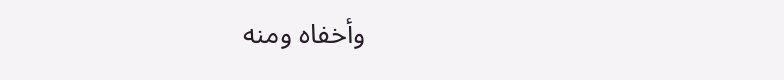وأخفاه ومنه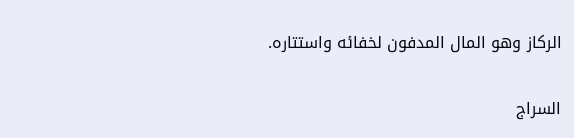الركاز وهو المال المدفون لخفائه واستتاره.

السراج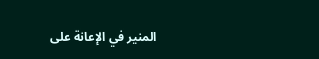المنير في الإعانة على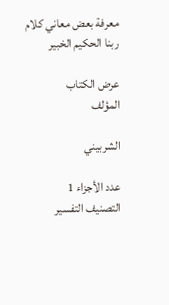معرفة بعض معاني كلام ربنا الحكيم الخبير

عرض الكتاب
المؤلف

الشربيني

عدد الأجزاء 1
التصنيف التفسير